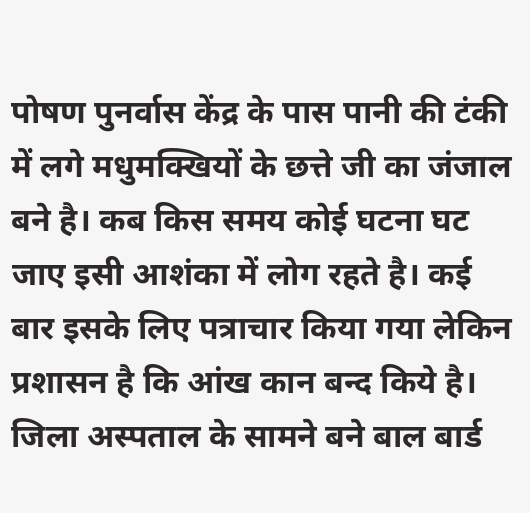पोषण पुनर्वास केंद्र के पास पानी की टंकी में लगे मधुमक्खियों के छत्ते जी का जंजाल बने है। कब किस समय कोई घटना घट जाए इसी आशंका में लोग रहते है। कई बार इसके लिए पत्राचार किया गया लेकिन प्रशासन है कि आंख कान बन्द किये है।
जिला अस्पताल के सामने बने बाल बार्ड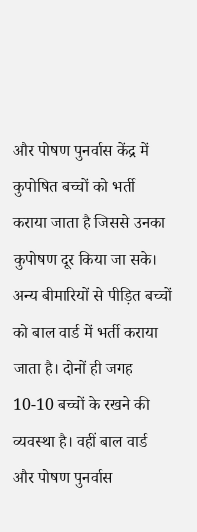और पोषण पुनर्वास केंद्र में कुपोषित बच्चों को भर्ती कराया जाता है जिससे उनका कुपोषण दूर किया जा सके। अन्य बीमारियों से पीड़ित बच्चों को बाल वार्ड में भर्ती कराया जाता है। दोनों ही जगह 10-10 बच्चों के रखने की व्यवस्था है। वहीं बाल वार्ड और पोषण पुनर्वास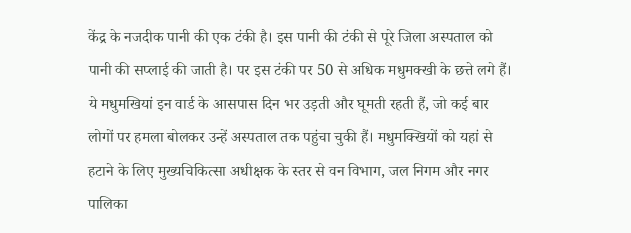केंद्र के नजदीक पानी की एक टंकी है। इस पानी की टंकी से पूरे जिला अस्पताल को पानी की सप्लाई की जाती है। पर इस टंकी पर 50 से अधिक मधुमक्खी के छत्ते लगे हैं। ये मधुमखियां इन वार्ड के आसपास दिन भर उड़ती और घूमती रहती हैं, जो कई बार लोगों पर हमला बोलकर उन्हें अस्पताल तक पहुंचा चुकी हैं। मधुमक्खियों को यहां से हटाने के लिए मुख्यचिकित्सा अधीक्षक के स्तर से वन विभाग, जल निगम और नगर पालिका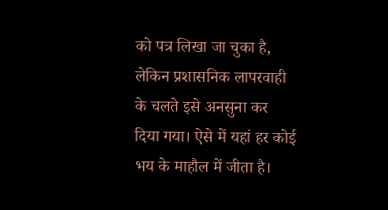को पत्र लिखा जा चुका है, लेकिन प्रशासनिक लापरवाही के चलते इसे अनसुना कर दिया गया। ऐसे में यहां हर कोई भय के माहौल में जीता है।